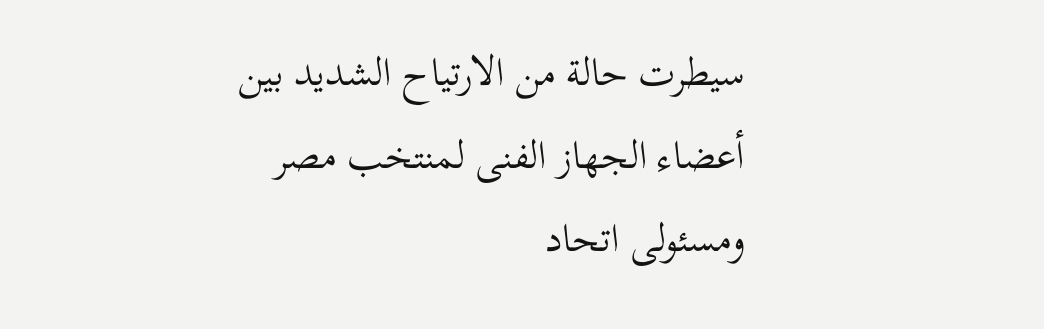سيطرت حالة من الارتياح الشديد بين أعضاء الجهاز الفنى لمنتخب مصر ومسئولى اتحاد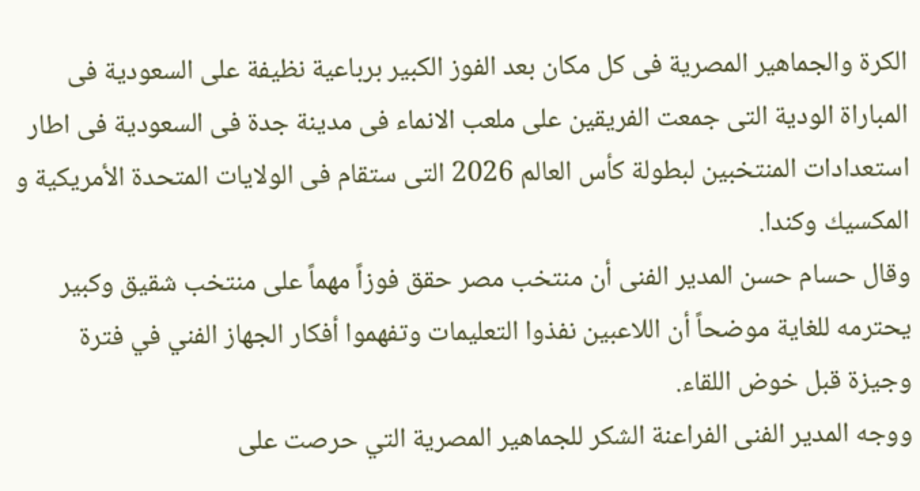الكرة والجماهير المصرية فى كل مكان بعد الفوز الكبير برباعية نظيفة على السعودية فى المباراة الودية التى جمعت الفريقين على ملعب الانماء فى مدينة جدة فى السعودية فى اطار استعدادات المنتخبين لبطولة كأس العالم 2026 التى ستقام فى الولايات المتحدة الأمريكية و المكسيك وكندا.
وقال حسام حسن المدير الفنى أن منتخب مصر حقق فوزاً مهماً على منتخب شقيق وكبير يحترمه للغاية موضحاً أن اللاعبين نفذوا التعليمات وتفهموا أفكار الجهاز الفني في فترة وجيزة قبل خوض اللقاء.
ووجه المدير الفنى الفراعنة الشكر للجماهير المصرية التي حرصت على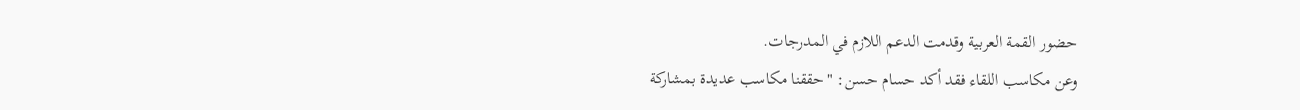حضور القمة العربية وقدمت الدعم اللازم في المدرجات.
وعن مكاسب اللقاء فقد أكد حسام حسن: "حققنا مكاسب عديدة بمشاركة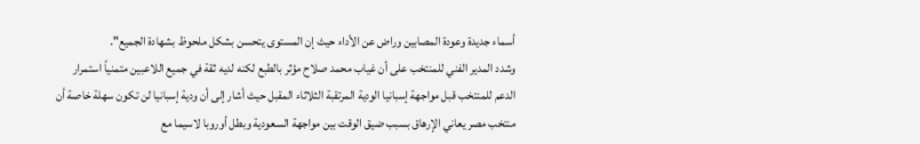أسماء جديدة وعودة المصابين وراض عن الأداء حيث إن المستوى يتحسن بشكل ملحوظ بشهادة الجميع".
وشدد المدير الفني للمنتخب على أن غياب محمد صلاح مؤثر بالطبع لكنه لديه ثقة في جميع اللاعبين متمنياً استمرار الدعم للمنتخب قبل مواجهة إسبانيا الودية المرتقبة الثلاثاء المقبل حيث أشار إلى أن ودية إسبانيا لن تكون سهلة خاصة أن منتخب مصر يعاني الإرهاق بسبب ضيق الوقت بين مواجهة السعودية وبطل أوروبا لاسيما مع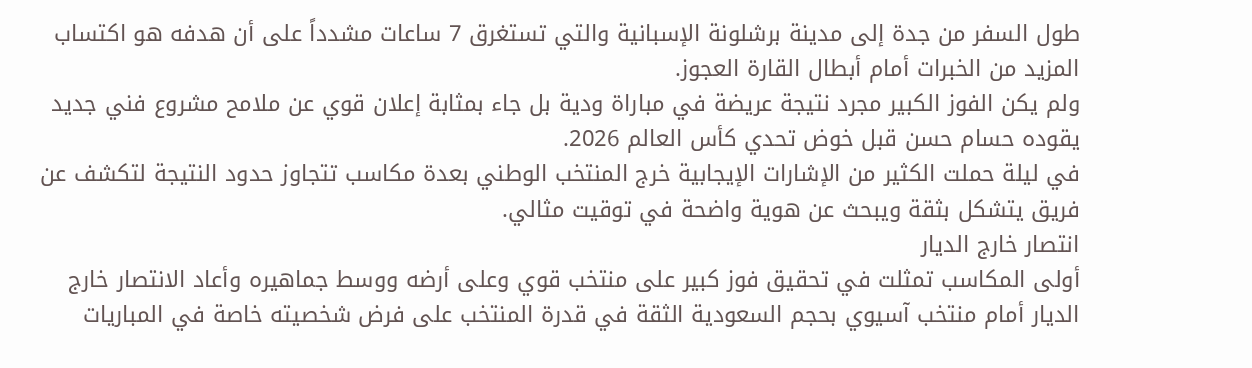طول السفر من جدة إلى مدينة برشلونة الإسبانية والتي تستغرق 7 ساعات مشدداً على أن هدفه هو اكتساب المزيد من الخبرات أمام أبطال القارة العجوز.
ولم يكن الفوز الكبير مجرد نتيجة عريضة في مباراة ودية بل جاء بمثابة إعلان قوي عن ملامح مشروع فني جديد يقوده حسام حسن قبل خوض تحدي كأس العالم 2026.
في ليلة حملت الكثير من الإشارات الإيجابية خرج المنتخب الوطني بعدة مكاسب تتجاوز حدود النتيجة لتكشف عن فريق يتشكل بثقة ويبحث عن هوية واضحة في توقيت مثالي.
انتصار خارج الديار
أولى المكاسب تمثلت في تحقيق فوز كبير على منتخب قوي وعلى أرضه ووسط جماهيره وأعاد الانتصار خارج الديار أمام منتخب آسيوي بحجم السعودية الثقة في قدرة المنتخب على فرض شخصيته خاصة في المباريات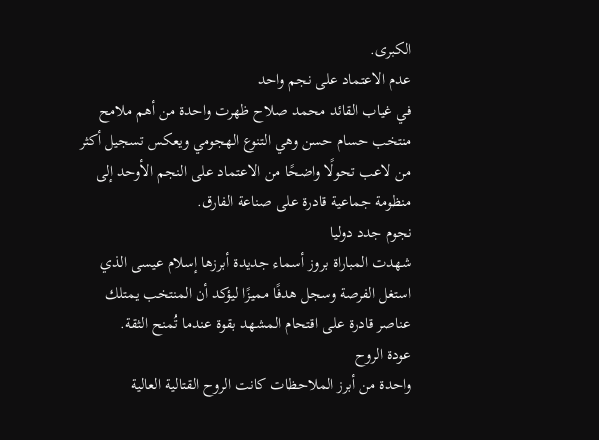الكبرى.
عدم الاعتماد على نجم واحد
في غياب القائد محمد صلاح ظهرت واحدة من أهم ملامح منتخب حسام حسن وهي التنوع الهجومي ويعكس تسجيل أكثر من لاعب تحولًا واضحًا من الاعتماد على النجم الأوحد إلى منظومة جماعية قادرة على صناعة الفارق.
نجوم جدد دوليا
شهدت المباراة بروز أسماء جديدة أبرزها إسلام عيسى الذي استغل الفرصة وسجل هدفًا مميزًا ليؤكد أن المنتخب يمتلك عناصر قادرة على اقتحام المشهد بقوة عندما تُمنح الثقة.
عودة الروح
واحدة من أبرز الملاحظات كانت الروح القتالية العالية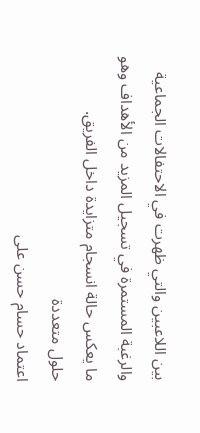بين اللاعبين والتي ظهرت في الاحتفالات الجماعية والرغبة المستمرة في تسجيل المزيد من الأهداف وهو ما يعكس حالة انسجام متزايدة داخل الفريق.
حلول متعددة
اعتماد حسام حسن على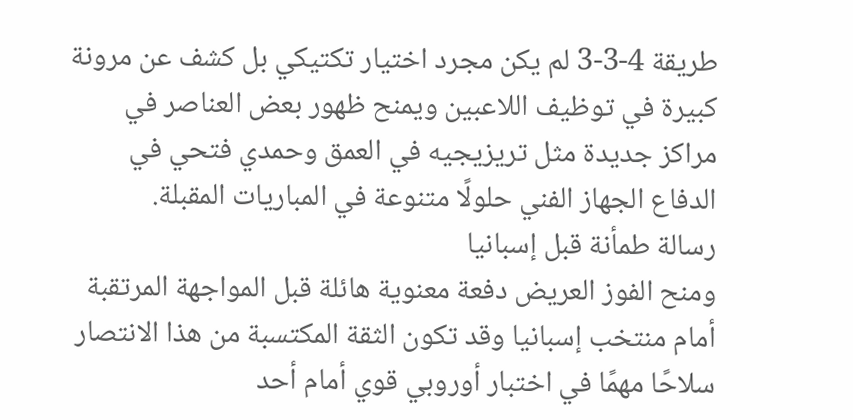طريقة 4-3-3 لم يكن مجرد اختيار تكتيكي بل كشف عن مرونة كبيرة في توظيف اللاعبين ويمنح ظهور بعض العناصر في مراكز جديدة مثل تريزيجيه في العمق وحمدي فتحي في الدفاع الجهاز الفني حلولًا متنوعة في المباريات المقبلة.
رسالة طمأنة قبل إسبانيا
ومنح الفوز العريض دفعة معنوية هائلة قبل المواجهة المرتقبة أمام منتخب إسبانيا وقد تكون الثقة المكتسبة من هذا الانتصار سلاحًا مهمًا في اختبار أوروبي قوي أمام أحد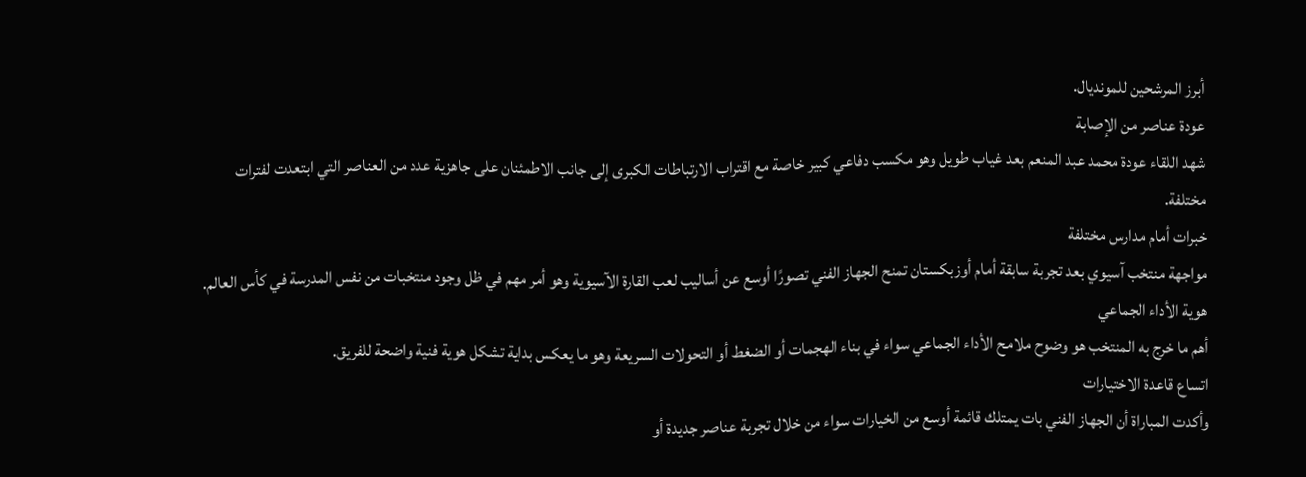أبرز المرشحين للمونديال.
عودة عناصر من الإصابة
شهد اللقاء عودة محمد عبد المنعم بعد غياب طويل وهو مكسب دفاعي كبير خاصة مع اقتراب الارتباطات الكبرى إلى جانب الاطمئنان على جاهزية عدد من العناصر التي ابتعدت لفترات مختلفة.
خبرات أمام مدارس مختلفة
مواجهة منتخب آسيوي بعد تجربة سابقة أمام أوزبكستان تمنح الجهاز الفني تصورًا أوسع عن أساليب لعب القارة الآسيوية وهو أمر مهم في ظل وجود منتخبات من نفس المدرسة في كأس العالم.
هوية الأداء الجماعي
أهم ما خرج به المنتخب هو وضوح ملامح الأداء الجماعي سواء في بناء الهجمات أو الضغط أو التحولات السريعة وهو ما يعكس بداية تشكل هوية فنية واضحة للفريق.
اتساع قاعدة الاختيارات
وأكدت المباراة أن الجهاز الفني بات يمتلك قائمة أوسع من الخيارات سواء من خلال تجربة عناصر جديدة أو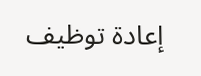إعادة توظيف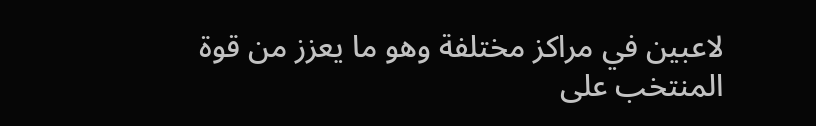لاعبين في مراكز مختلفة وهو ما يعزز من قوة المنتخب على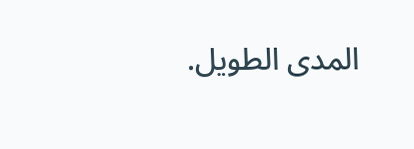المدى الطويل.